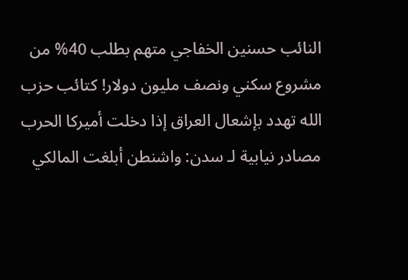النائب حسنين الخفاجي متهم بطلب 40% من مشروع سكني ونصف مليون دولار! كتائب حزب الله تهدد بإشعال العراق إذا دخلت أميركا الحرب مصادر نيابية لـ سدن: واشنطن أبلغت المالكي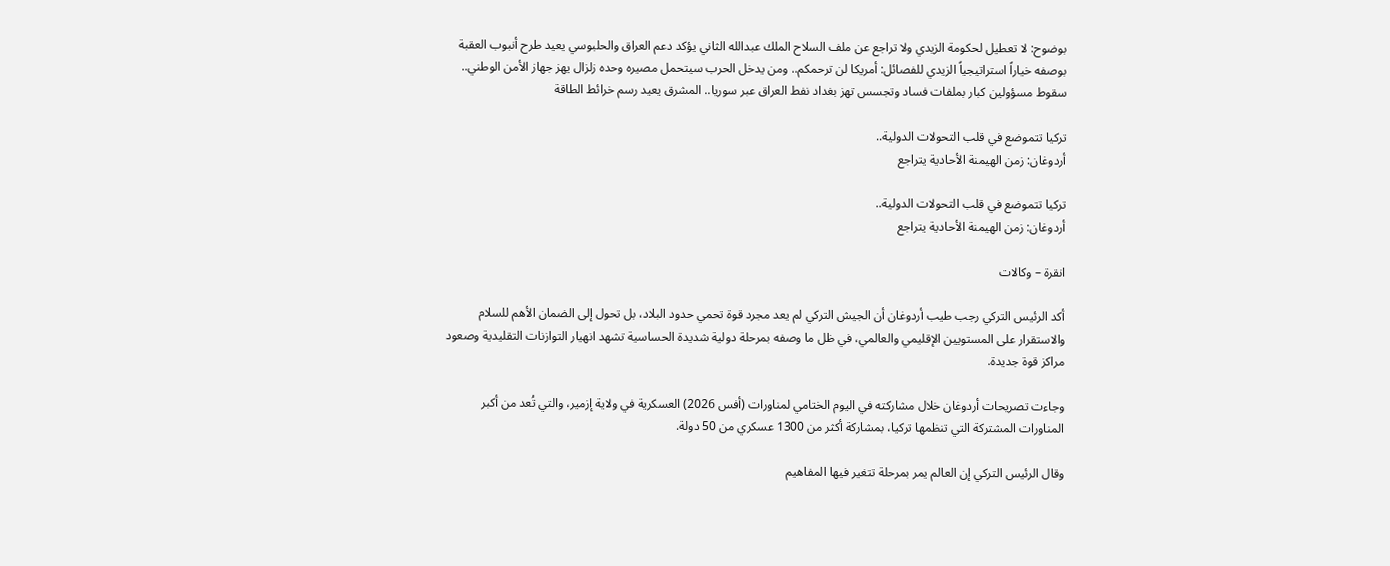بوضوح: لا تعطيل لحكومة الزيدي ولا تراجع عن ملف السلاح الملك عبدالله الثاني يؤكد دعم العراق والحلبوسي يعيد طرح أنبوب العقبة بوصفه خياراً استراتيجياً الزيدي للفصائل: أمريكا لن ترحمكم.. ومن يدخل الحرب سيتحمل مصيره وحده زلزال يهز جهاز الأمن الوطني.. سقوط مسؤولين كبار بملفات فساد وتجسس تهز بغداد نفط العراق عبر سوريا.. المشرق يعيد رسم خرائط الطاقة

تركيا تتموضع في قلب التحولات الدولية..
أردوغان: زمن الهيمنة الأحادية يتراجع

تركيا تتموضع في قلب التحولات الدولية..
أردوغان: زمن الهيمنة الأحادية يتراجع

انقرة – وكالات

أكد الرئيس التركي رجب طيب أردوغان أن الجيش التركي لم يعد مجرد قوة تحمي حدود البلاد، بل تحول إلى الضمان الأهم للسلام والاستقرار على المستويين الإقليمي والعالمي، في ظل ما وصفه بمرحلة دولية شديدة الحساسية تشهد انهيار التوازنات التقليدية وصعود مراكز قوة جديدة.

وجاءت تصريحات أردوغان خلال مشاركته في اليوم الختامي لمناورات (أفس 2026) العسكرية في ولاية إزمير، والتي تُعد من أكبر المناورات المشتركة التي تنظمها تركيا، بمشاركة أكثر من 1300 عسكري من 50 دولة.

وقال الرئيس التركي إن العالم يمر بمرحلة تتغير فيها المفاهيم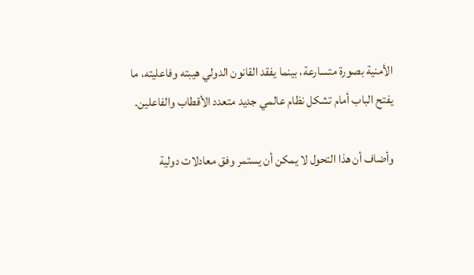الأمنية بصورة متسارعة، بينما يفقد القانون الدولي هيبته وفاعليته، ما يفتح الباب أمام تشكل نظام عالمي جديد متعدد الأقطاب والفاعلين.

وأضاف أن هذا التحول لا يمكن أن يستمر وفق معادلات دولية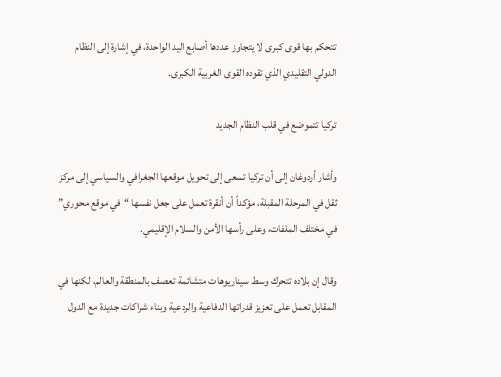تتحكم بها قوى كبرى لا يتجاوز عددها أصابع اليد الواحدة، في إشارة إلى النظام الدولي التقليدي الذي تقوده القوى الغربية الكبرى.

تركيا تتموضع في قلب النظام الجديد

وأشار أردوغان إلى أن تركيا تسعى إلى تحويل موقعها الجغرافي والسياسي إلى مركز ثقل في المرحلة المقبلة، مؤكداً أن أنقرة تعمل على جعل نفسها “في موقع محوري” في مختلف الملفات، وعلى رأسها الأمن والسلام الإقليمي.

وقال إن بلاده تتحرك وسط سيناريوهات متشائمة تعصف بالمنطقة والعالم، لكنها في المقابل تعمل على تعزيز قدراتها الدفاعية والردعية وبناء شراكات جديدة مع الدول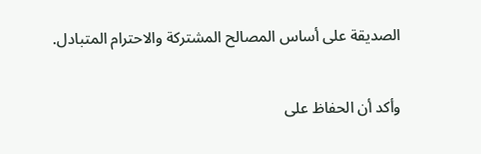الصديقة على أساس المصالح المشتركة والاحترام المتبادل.

وأكد أن الحفاظ على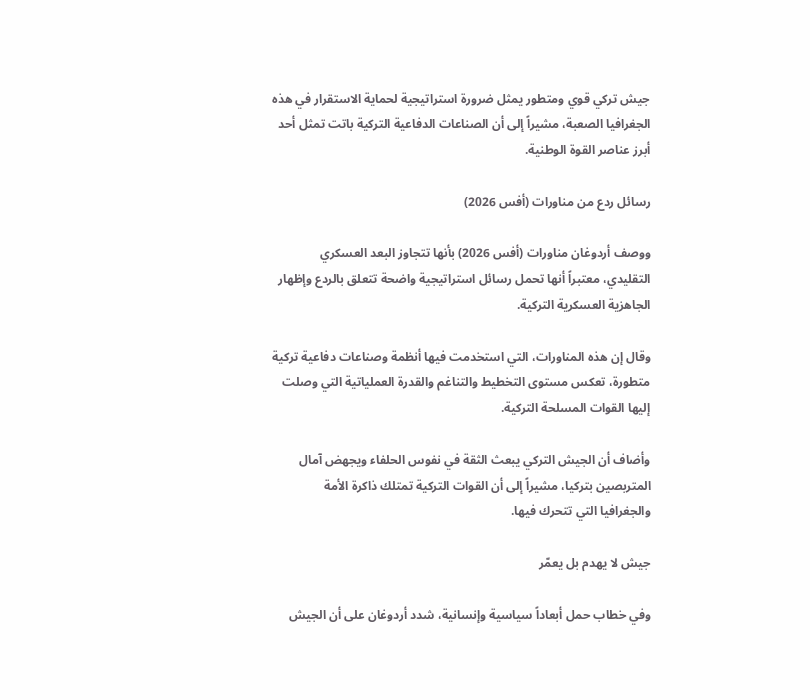جيش تركي قوي ومتطور يمثل ضرورة استراتيجية لحماية الاستقرار في هذه الجغرافيا الصعبة، مشيراً إلى أن الصناعات الدفاعية التركية باتت تمثل أحد أبرز عناصر القوة الوطنية.

رسائل ردع من مناورات (أفس 2026)

ووصف أردوغان مناورات (أفس 2026) بأنها تتجاوز البعد العسكري التقليدي، معتبراً أنها تحمل رسائل استراتيجية واضحة تتعلق بالردع وإظهار الجاهزية العسكرية التركية.

وقال إن هذه المناورات، التي استخدمت فيها أنظمة وصناعات دفاعية تركية متطورة، تعكس مستوى التخطيط والتناغم والقدرة العملياتية التي وصلت إليها القوات المسلحة التركية.

وأضاف أن الجيش التركي يبعث الثقة في نفوس الحلفاء ويجهض آمال المتربصين بتركيا، مشيراً إلى أن القوات التركية تمتلك ذاكرة الأمة والجغرافيا التي تتحرك فيها.

جيش لا يهدم بل يعمّر

وفي خطاب حمل أبعاداً سياسية وإنسانية، شدد أردوغان على أن الجيش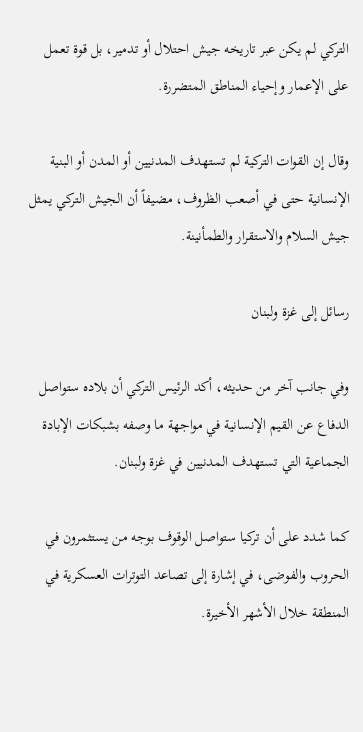التركي لم يكن عبر تاريخه جيش احتلال أو تدمير، بل قوة تعمل على الإعمار وإحياء المناطق المتضررة.

وقال إن القوات التركية لم تستهدف المدنيين أو المدن أو البنية الإنسانية حتى في أصعب الظروف، مضيفاً أن الجيش التركي يمثل جيش السلام والاستقرار والطمأنينة.

رسائل إلى غزة ولبنان

وفي جانب آخر من حديثه، أكد الرئيس التركي أن بلاده ستواصل الدفاع عن القيم الإنسانية في مواجهة ما وصفه بشبكات الإبادة الجماعية التي تستهدف المدنيين في غزة ولبنان.

كما شدد على أن تركيا ستواصل الوقوف بوجه من يستثمرون في الحروب والفوضى، في إشارة إلى تصاعد التوترات العسكرية في المنطقة خلال الأشهر الأخيرة.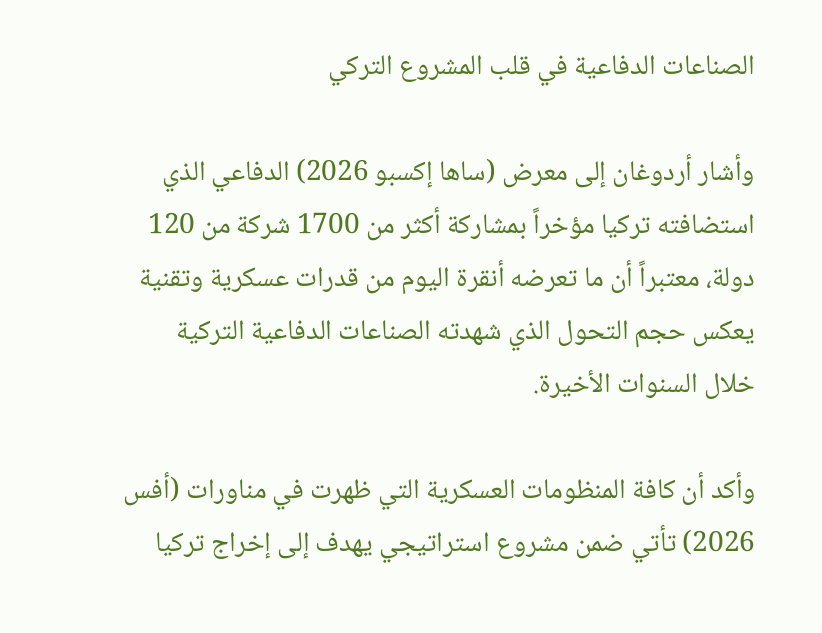الصناعات الدفاعية في قلب المشروع التركي

وأشار أردوغان إلى معرض (ساها إكسبو 2026) الدفاعي الذي استضافته تركيا مؤخراً بمشاركة أكثر من 1700 شركة من 120 دولة، معتبراً أن ما تعرضه أنقرة اليوم من قدرات عسكرية وتقنية يعكس حجم التحول الذي شهدته الصناعات الدفاعية التركية خلال السنوات الأخيرة.

وأكد أن كافة المنظومات العسكرية التي ظهرت في مناورات (أفس 2026) تأتي ضمن مشروع استراتيجي يهدف إلى إخراج تركيا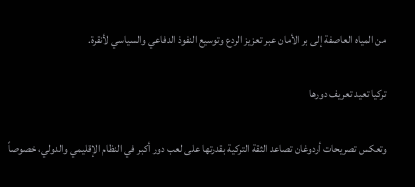من المياه العاصفة إلى بر الأمان عبر تعزيز الردع وتوسيع النفوذ الدفاعي والسياسي لأنقرة.

تركيا تعيد تعريف دورها

وتعكس تصريحات أردوغان تصاعد الثقة التركية بقدرتها على لعب دور أكبر في النظام الإقليمي والدولي، خصوصاً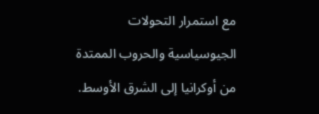مع استمرار التحولات الجيوسياسية والحروب الممتدة من أوكرانيا إلى الشرق الأوسط.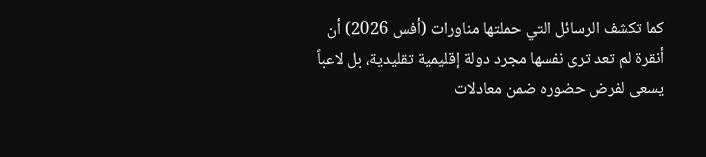كما تكشف الرسائل التي حملتها مناورات (أفس 2026) أن أنقرة لم تعد ترى نفسها مجرد دولة إقليمية تقليدية، بل لاعباً يسعى لفرض حضوره ضمن معادلات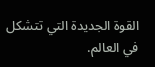القوة الجديدة التي تتشكل في العالم.